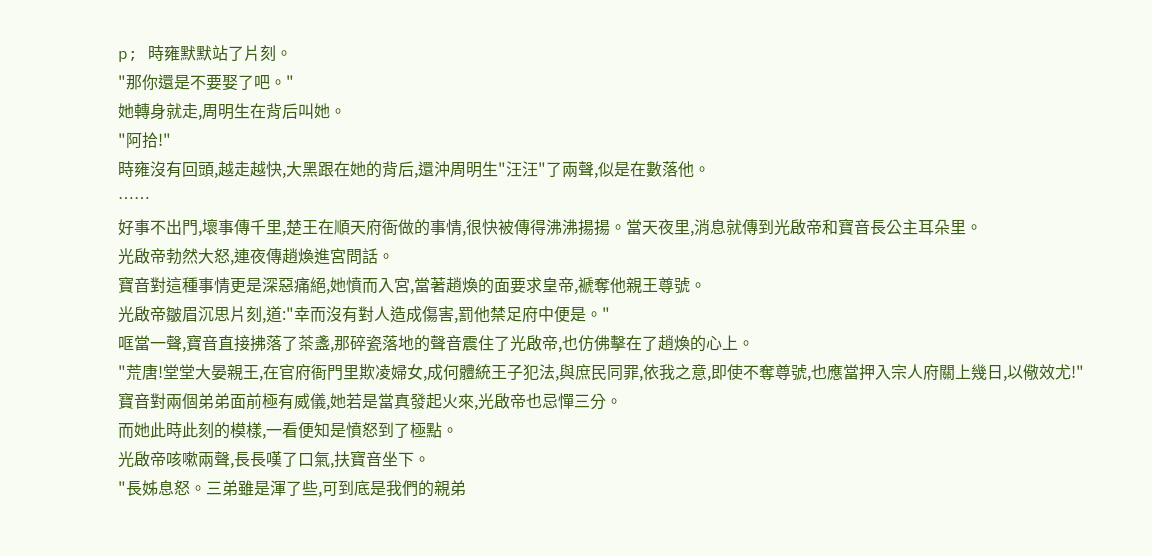p; 時雍默默站了片刻。
"那你還是不要娶了吧。"
她轉身就走,周明生在背后叫她。
"阿拾!"
時雍沒有回頭,越走越快,大黑跟在她的背后,還沖周明生"汪汪"了兩聲,似是在數落他。
……
好事不出門,壞事傳千里,楚王在順天府衙做的事情,很快被傳得沸沸揚揚。當天夜里,消息就傳到光啟帝和寶音長公主耳朵里。
光啟帝勃然大怒,連夜傳趙煥進宮問話。
寶音對這種事情更是深惡痛絕,她憤而入宮,當著趙煥的面要求皇帝,褫奪他親王尊號。
光啟帝皺眉沉思片刻,道:"幸而沒有對人造成傷害,罰他禁足府中便是。"
哐當一聲,寶音直接拂落了茶盞,那碎瓷落地的聲音震住了光啟帝,也仿佛擊在了趙煥的心上。
"荒唐!堂堂大晏親王,在官府衙門里欺凌婦女,成何體統王子犯法,與庶民同罪,依我之意,即使不奪尊號,也應當押入宗人府關上幾日,以儆效尤!"
寶音對兩個弟弟面前極有威儀,她若是當真發起火來,光啟帝也忌憚三分。
而她此時此刻的模樣,一看便知是憤怒到了極點。
光啟帝咳嗽兩聲,長長嘆了口氣,扶寶音坐下。
"長姊息怒。三弟雖是渾了些,可到底是我們的親弟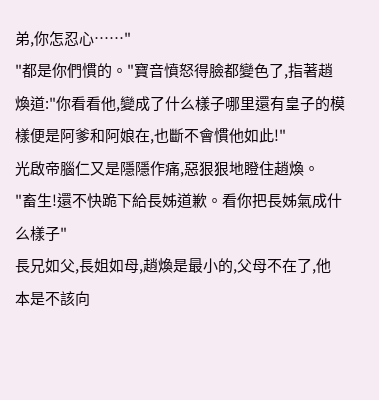弟,你怎忍心……"
"都是你們慣的。"寶音憤怒得臉都變色了,指著趙煥道:"你看看他,變成了什么樣子哪里還有皇子的模樣便是阿爹和阿娘在,也斷不會慣他如此!"
光啟帝腦仁又是隱隱作痛,惡狠狠地瞪住趙煥。
"畜生!還不快跪下給長姊道歉。看你把長姊氣成什么樣子"
長兄如父,長姐如母,趙煥是最小的,父母不在了,他本是不該向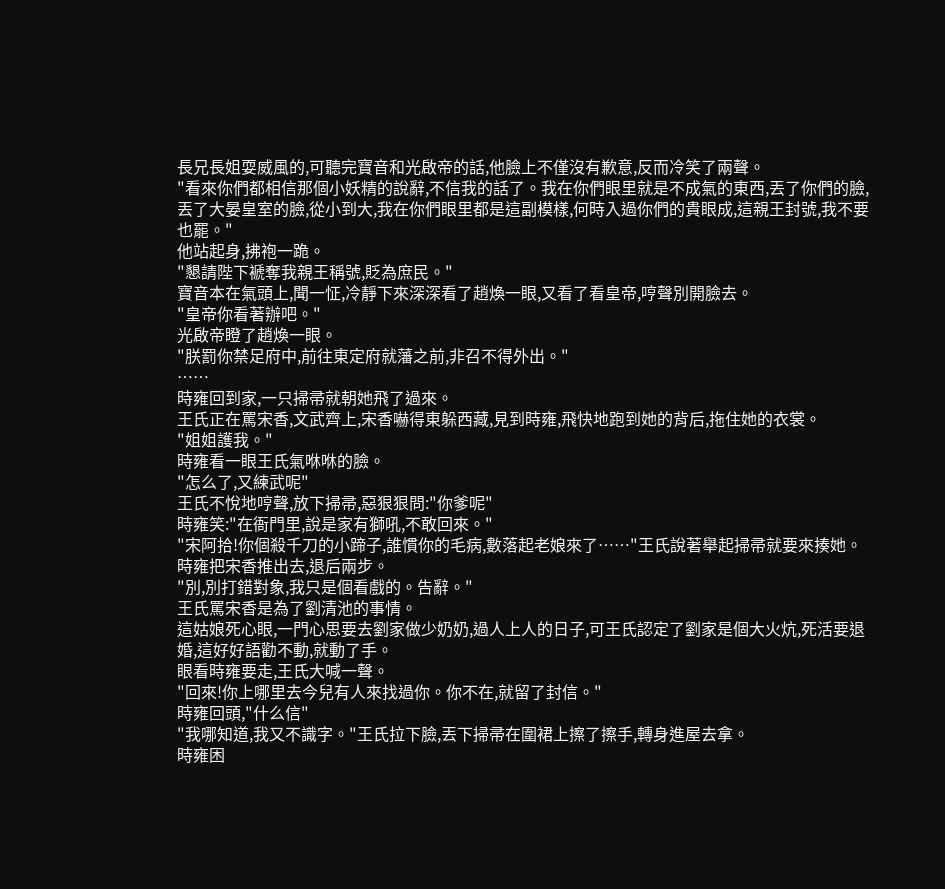長兄長姐耍威風的,可聽完寶音和光啟帝的話,他臉上不僅沒有歉意,反而冷笑了兩聲。
"看來你們都相信那個小妖精的說辭,不信我的話了。我在你們眼里就是不成氣的東西,丟了你們的臉,丟了大晏皇室的臉,從小到大,我在你們眼里都是這副模樣,何時入過你們的貴眼成,這親王封號,我不要也罷。"
他站起身,拂袍一跪。
"懇請陛下褫奪我親王稱號,貶為庶民。"
寶音本在氣頭上,聞一怔,冷靜下來深深看了趙煥一眼,又看了看皇帝,哼聲別開臉去。
"皇帝你看著辦吧。"
光啟帝瞪了趙煥一眼。
"朕罰你禁足府中,前往東定府就藩之前,非召不得外出。"
……
時雍回到家,一只掃帚就朝她飛了過來。
王氏正在罵宋香,文武齊上,宋香嚇得東躲西藏,見到時雍,飛快地跑到她的背后,拖住她的衣裳。
"姐姐護我。"
時雍看一眼王氏氣咻咻的臉。
"怎么了,又練武呢"
王氏不悅地哼聲,放下掃帚,惡狠狠問:"你爹呢"
時雍笑:"在衙門里,說是家有獅吼,不敢回來。"
"宋阿拾!你個殺千刀的小蹄子,誰慣你的毛病,數落起老娘來了……"王氏說著舉起掃帚就要來揍她。
時雍把宋香推出去,退后兩步。
"別,別打錯對象,我只是個看戲的。告辭。"
王氏罵宋香是為了劉清池的事情。
這姑娘死心眼,一門心思要去劉家做少奶奶,過人上人的日子,可王氏認定了劉家是個大火炕,死活要退婚,這好好語勸不動,就動了手。
眼看時雍要走,王氏大喊一聲。
"回來!你上哪里去今兒有人來找過你。你不在,就留了封信。"
時雍回頭,"什么信"
"我哪知道,我又不識字。"王氏拉下臉,丟下掃帚在圍裙上擦了擦手,轉身進屋去拿。
時雍困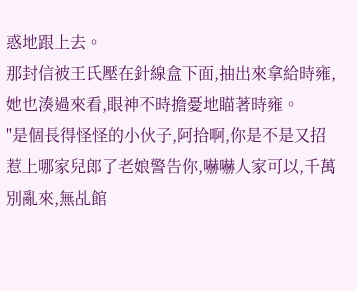惑地跟上去。
那封信被王氏壓在針線盒下面,抽出來拿給時雍,她也湊過來看,眼神不時擔憂地瞄著時雍。
"是個長得怪怪的小伙子,阿拾啊,你是不是又招惹上哪家兒郎了老娘警告你,嚇嚇人家可以,千萬別亂來,無乩館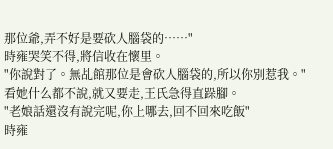那位爺,弄不好是要砍人腦袋的……"
時雍哭笑不得,將信收在懷里。
"你說對了。無乩館那位是會砍人腦袋的,所以你別惹我。"
看她什么都不說,就又要走,王氏急得直跺腳。
"老娘話還沒有說完呢,你上哪去,回不回來吃飯"
時雍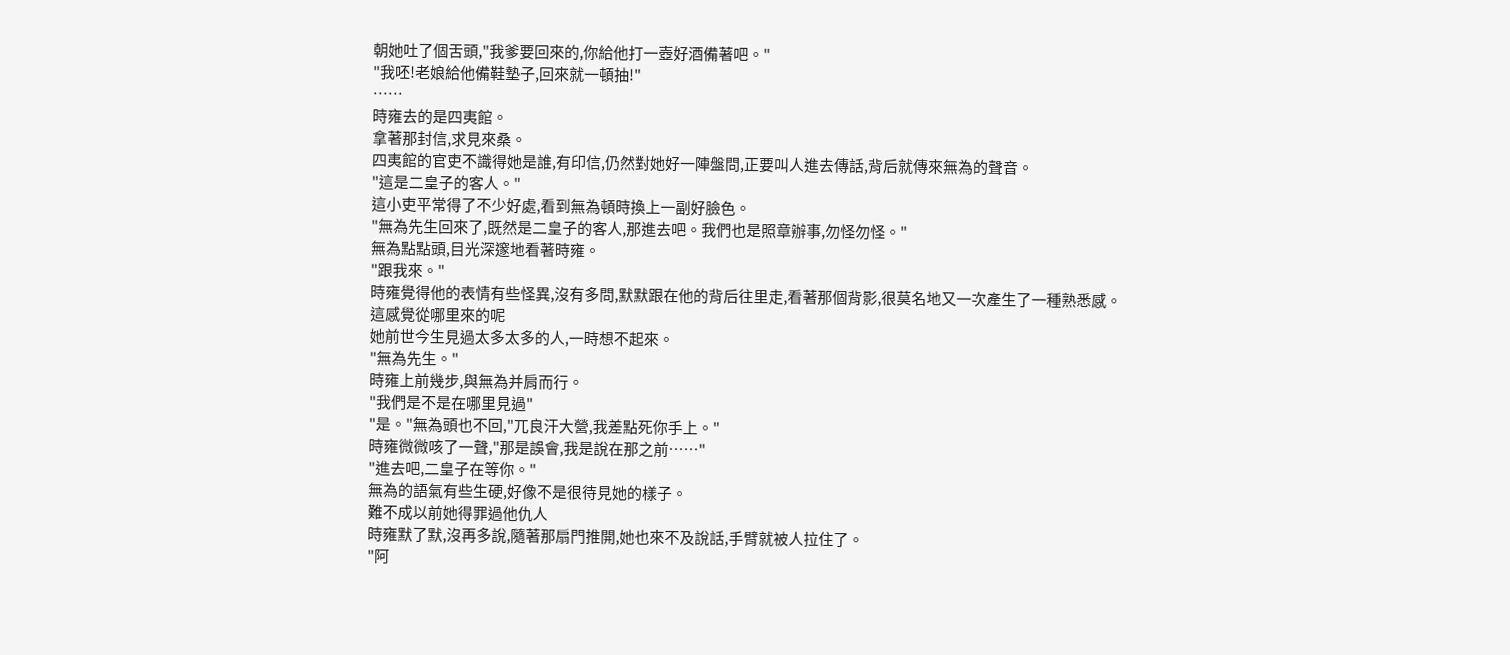朝她吐了個舌頭,"我爹要回來的,你給他打一壺好酒備著吧。"
"我呸!老娘給他備鞋墊子,回來就一頓抽!"
……
時雍去的是四夷館。
拿著那封信,求見來桑。
四夷館的官吏不識得她是誰,有印信,仍然對她好一陣盤問,正要叫人進去傳話,背后就傳來無為的聲音。
"這是二皇子的客人。"
這小吏平常得了不少好處,看到無為頓時換上一副好臉色。
"無為先生回來了,既然是二皇子的客人,那進去吧。我們也是照章辦事,勿怪勿怪。"
無為點點頭,目光深邃地看著時雍。
"跟我來。"
時雍覺得他的表情有些怪異,沒有多問,默默跟在他的背后往里走,看著那個背影,很莫名地又一次產生了一種熟悉感。
這感覺從哪里來的呢
她前世今生見過太多太多的人,一時想不起來。
"無為先生。"
時雍上前幾步,與無為并肩而行。
"我們是不是在哪里見過"
"是。"無為頭也不回,"兀良汗大營,我差點死你手上。"
時雍微微咳了一聲,"那是誤會,我是說在那之前……"
"進去吧,二皇子在等你。"
無為的語氣有些生硬,好像不是很待見她的樣子。
難不成以前她得罪過他仇人
時雍默了默,沒再多說,隨著那扇門推開,她也來不及說話,手臂就被人拉住了。
"阿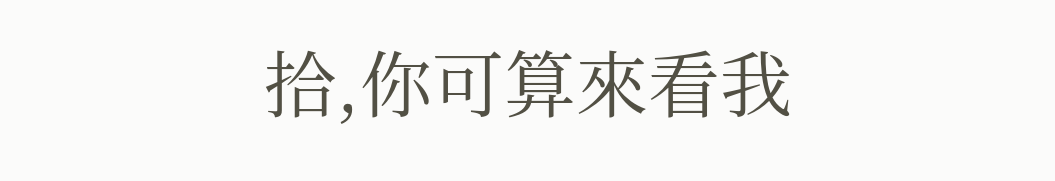拾,你可算來看我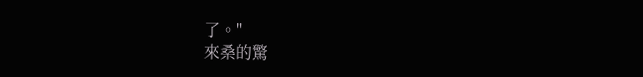了。"
來桑的驚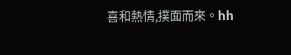喜和熱情,撲面而來。hh